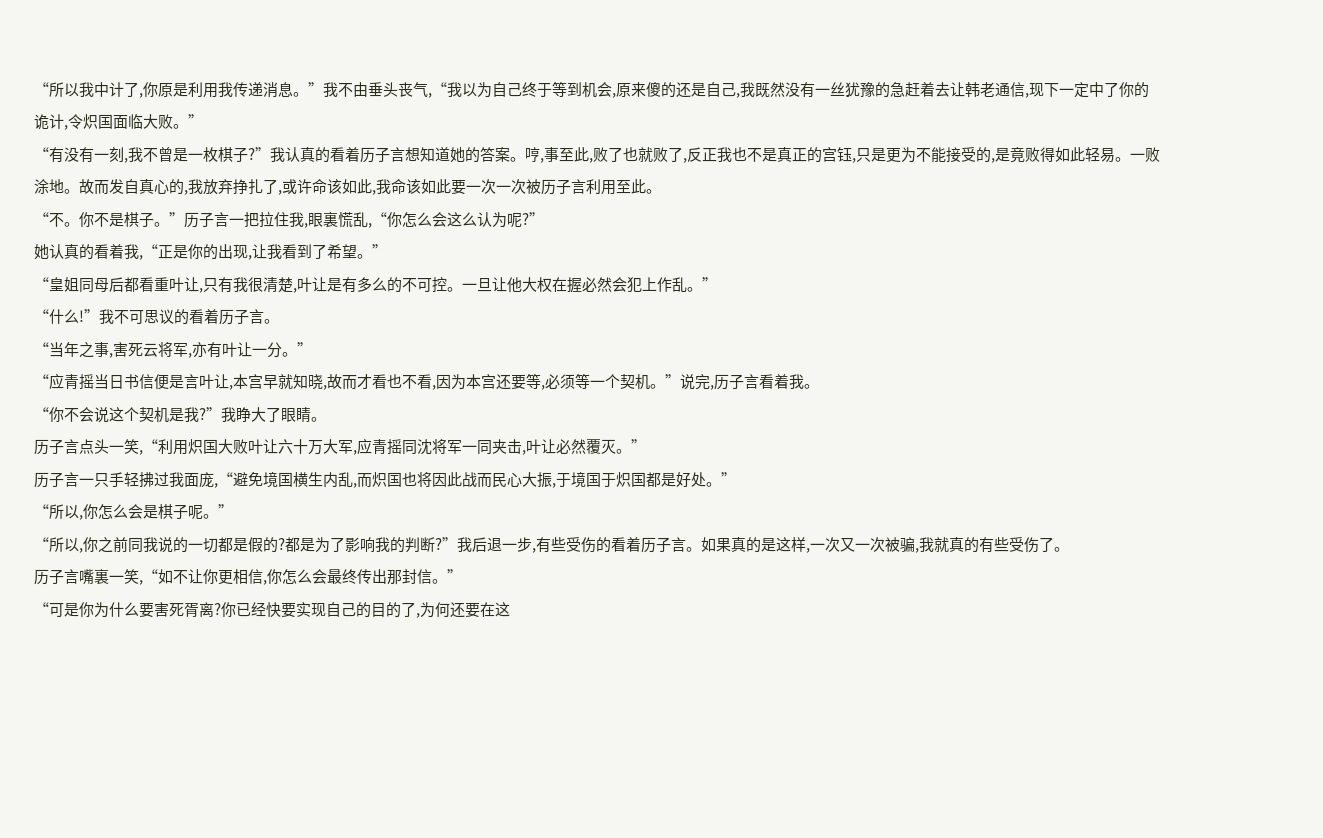“所以我中计了,你原是利用我传递消息。”我不由垂头丧气,“我以为自己终于等到机会,原来傻的还是自己,我既然没有一丝犹豫的急赶着去让韩老通信,现下一定中了你的诡计,令炽国面临大败。”
“有没有一刻,我不曾是一枚棋子?”我认真的看着历子言想知道她的答案。哼,事至此,败了也就败了,反正我也不是真正的宫钰,只是更为不能接受的,是竟败得如此轻易。一败涂地。故而发自真心的,我放弃挣扎了,或许命该如此,我命该如此要一次一次被历子言利用至此。
“不。你不是棋子。”历子言一把拉住我,眼裏慌乱,“你怎么会这么认为呢?”
她认真的看着我,“正是你的出现,让我看到了希望。”
“皇姐同母后都看重叶让,只有我很清楚,叶让是有多么的不可控。一旦让他大权在握必然会犯上作乱。”
“什么!”我不可思议的看着历子言。
“当年之事,害死云将军,亦有叶让一分。”
“应青摇当日书信便是言叶让,本宫早就知晓,故而才看也不看,因为本宫还要等,必须等一个契机。”说完,历子言看着我。
“你不会说这个契机是我?”我睁大了眼睛。
历子言点头一笑,“利用炽国大败叶让六十万大军,应青摇同沈将军一同夹击,叶让必然覆灭。”
历子言一只手轻拂过我面庞,“避免境国横生内乱,而炽国也将因此战而民心大振,于境国于炽国都是好处。”
“所以,你怎么会是棋子呢。”
“所以,你之前同我说的一切都是假的?都是为了影响我的判断?”我后退一步,有些受伤的看着历子言。如果真的是这样,一次又一次被骗,我就真的有些受伤了。
历子言嘴裏一笑,“如不让你更相信,你怎么会最终传出那封信。”
“可是你为什么要害死胥离?你已经快要实现自己的目的了,为何还要在这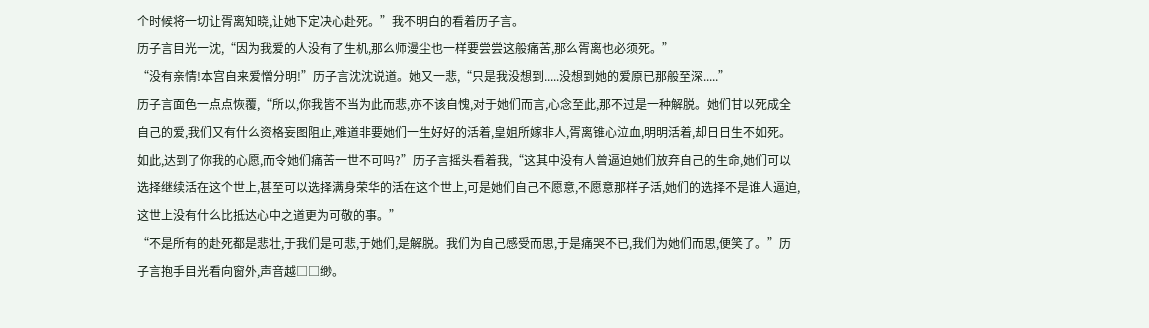个时候将一切让胥离知晓,让她下定决心赴死。”我不明白的看着历子言。
历子言目光一沈,“因为我爱的人没有了生机,那么师漫尘也一样要尝尝这般痛苦,那么胥离也必须死。”
“没有亲情!本宫自来爱憎分明!”历子言沈沈说道。她又一悲,“只是我没想到.....没想到她的爱原已那般至深.....”
历子言面色一点点恢覆,“所以,你我皆不当为此而悲,亦不该自愧,对于她们而言,心念至此,那不过是一种解脱。她们甘以死成全自己的爱,我们又有什么资格妄图阻止,难道非要她们一生好好的活着,皇姐所嫁非人,胥离锥心泣血,明明活着,却日日生不如死。如此,达到了你我的心愿,而令她们痛苦一世不可吗?”历子言摇头看着我,“这其中没有人曾逼迫她们放弃自己的生命,她们可以选择继续活在这个世上,甚至可以选择满身荣华的活在这个世上,可是她们自己不愿意,不愿意那样子活,她们的选择不是谁人逼迫,这世上没有什么比抵达心中之道更为可敬的事。”
“不是所有的赴死都是悲壮,于我们是可悲,于她们,是解脱。我们为自己感受而思,于是痛哭不已,我们为她们而思,便笑了。”历子言抱手目光看向窗外,声音越□□缈。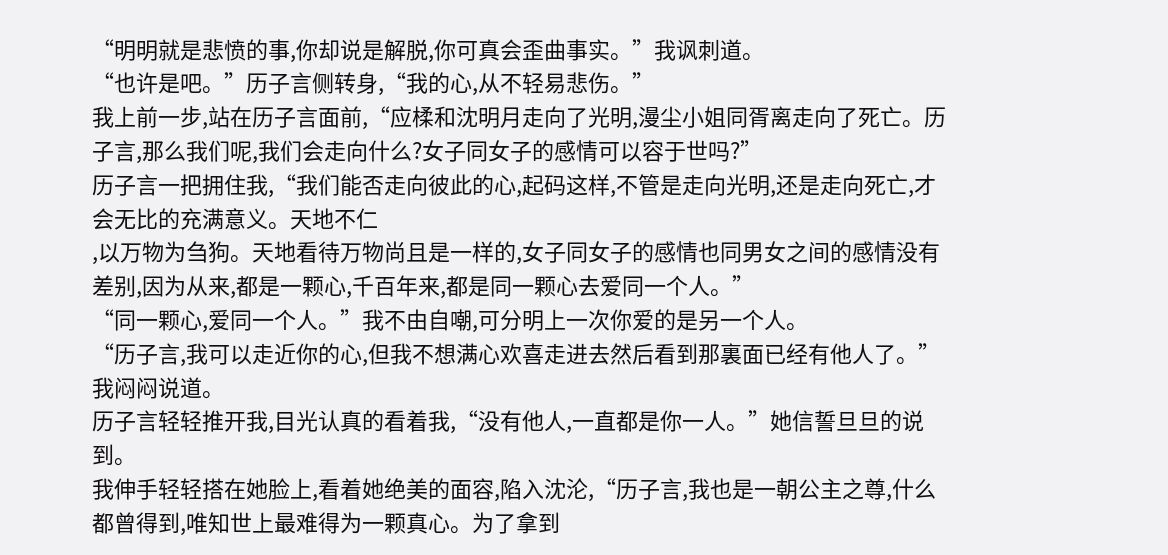“明明就是悲愤的事,你却说是解脱,你可真会歪曲事实。”我讽刺道。
“也许是吧。”历子言侧转身,“我的心,从不轻易悲伤。”
我上前一步,站在历子言面前,“应楺和沈明月走向了光明,漫尘小姐同胥离走向了死亡。历子言,那么我们呢,我们会走向什么?女子同女子的感情可以容于世吗?”
历子言一把拥住我,“我们能否走向彼此的心,起码这样,不管是走向光明,还是走向死亡,才会无比的充满意义。天地不仁
,以万物为刍狗。天地看待万物尚且是一样的,女子同女子的感情也同男女之间的感情没有差别,因为从来,都是一颗心,千百年来,都是同一颗心去爱同一个人。”
“同一颗心,爱同一个人。”我不由自嘲,可分明上一次你爱的是另一个人。
“历子言,我可以走近你的心,但我不想满心欢喜走进去然后看到那裏面已经有他人了。”我闷闷说道。
历子言轻轻推开我,目光认真的看着我,“没有他人,一直都是你一人。”她信誓旦旦的说到。
我伸手轻轻搭在她脸上,看着她绝美的面容,陷入沈沦,“历子言,我也是一朝公主之尊,什么都曾得到,唯知世上最难得为一颗真心。为了拿到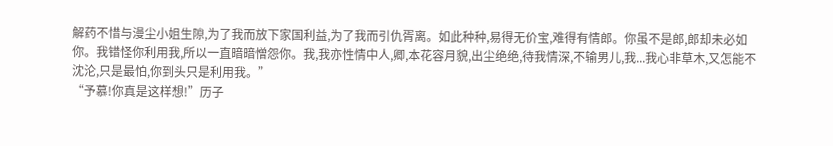解药不惜与漫尘小姐生隙,为了我而放下家国利益,为了我而引仇胥离。如此种种,易得无价宝,难得有情郎。你虽不是郎,郎却未必如你。我错怪你利用我,所以一直暗暗憎怨你。我,我亦性情中人,卿,本花容月貌,出尘绝绝,待我情深,不输男儿,我...我心非草木,又怎能不沈沦,只是最怕,你到头只是利用我。”
“予慕!你真是这样想!”历子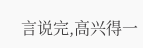言说完,高兴得一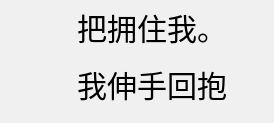把拥住我。
我伸手回抱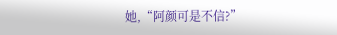她,“阿颜可是不信?”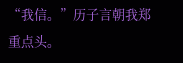“我信。”历子言朝我郑重点头。